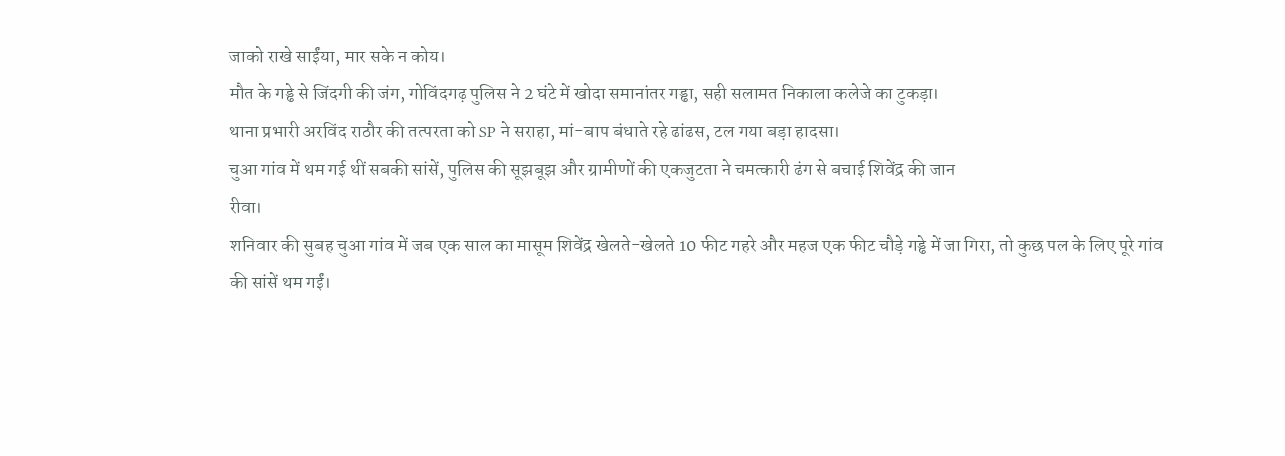जाको राखे साईंया, मार सके न कोय।
मौत के गड्ढे से जिंदगी की जंग, गोविंदगढ़ पुलिस ने 2 घंटे में खोदा समानांतर गड्ढा, सही सलामत निकाला कलेजे का टुकड़ा।
थाना प्रभारी अरविंद राठौर की तत्परता को SP ने सराहा, मां-बाप बंधाते रहे ढांढस, टल गया बड़ा हादसा।
चुआ गांव में थम गई थीं सबकी सांसें, पुलिस की सूझबूझ और ग्रामीणों की एकजुटता ने चमत्कारी ढंग से बचाई शिवेंद्र की जान
रीवा।
शनिवार की सुबह चुआ गांव में जब एक साल का मासूम शिवेंद्र खेलते-खेलते 10 फीट गहरे और महज एक फीट चौड़े गड्ढे में जा गिरा, तो कुछ पल के लिए पूरे गांव की सांसें थम गईं।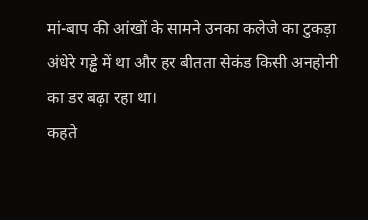मां-बाप की आंखों के सामने उनका कलेजे का टुकड़ा अंधेरे गड्ढे में था और हर बीतता सेकंड किसी अनहोनी का डर बढ़ा रहा था।
कहते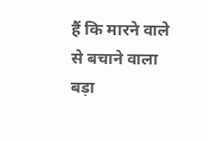हैं कि मारने वाले से बचाने वाला बड़ा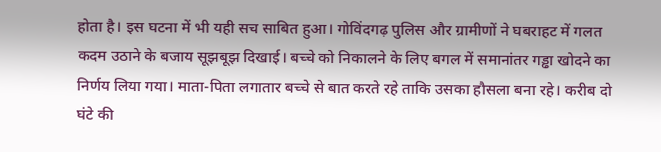होता है। इस घटना में भी यही सच साबित हुआ। गोविंदगढ़ पुलिस और ग्रामीणों ने घबराहट में गलत कदम उठाने के बजाय सूझबूझ दिखाई। बच्चे को निकालने के लिए बगल में समानांतर गड्ढा खोदने का निर्णय लिया गया। माता-पिता लगातार बच्चे से बात करते रहे ताकि उसका हौसला बना रहे। करीब दो घंटे की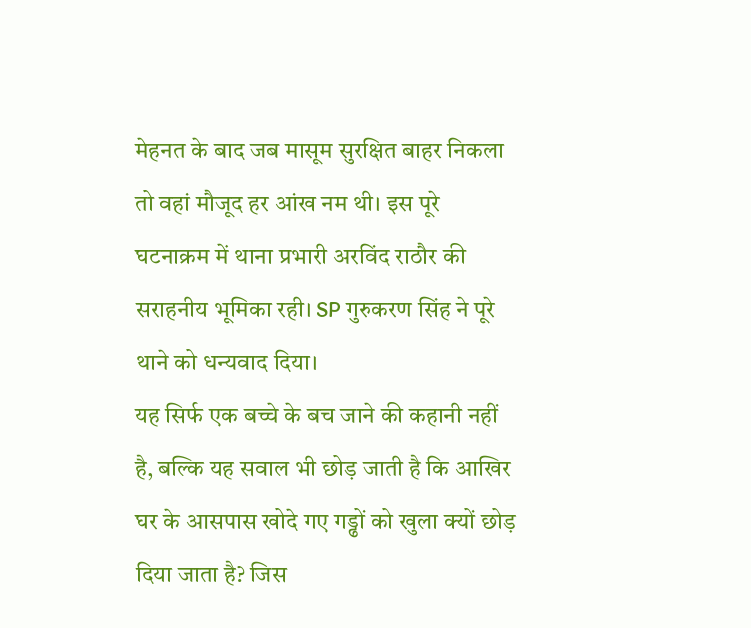मेहनत के बाद जब मासूम सुरक्षित बाहर निकला तो वहां मौजूद हर आंख नम थी। इस पूरे घटनाक्रम में थाना प्रभारी अरविंद राठौर की सराहनीय भूमिका रही। SP गुरुकरण सिंह ने पूरे थाने को धन्यवाद दिया।
यह सिर्फ एक बच्चे के बच जाने की कहानी नहीं है, बल्कि यह सवाल भी छोड़ जाती है कि आखिर घर के आसपास खोदे गए गड्ढों को खुला क्यों छोड़ दिया जाता है? जिस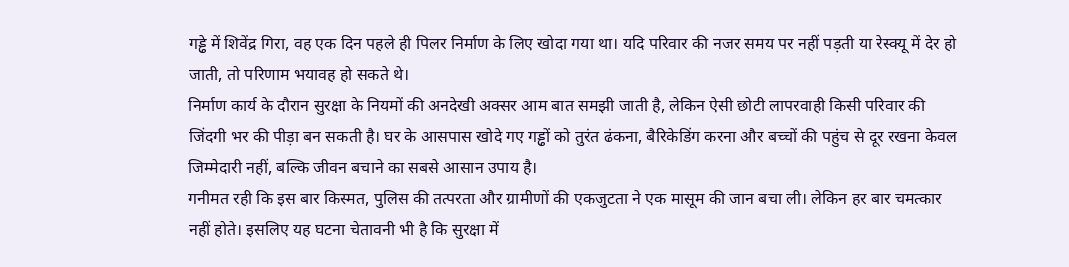गड्ढे में शिवेंद्र गिरा, वह एक दिन पहले ही पिलर निर्माण के लिए खोदा गया था। यदि परिवार की नजर समय पर नहीं पड़ती या रेस्क्यू में देर हो जाती, तो परिणाम भयावह हो सकते थे।
निर्माण कार्य के दौरान सुरक्षा के नियमों की अनदेखी अक्सर आम बात समझी जाती है, लेकिन ऐसी छोटी लापरवाही किसी परिवार की जिंदगी भर की पीड़ा बन सकती है। घर के आसपास खोदे गए गड्ढों को तुरंत ढंकना, बैरिकेडिंग करना और बच्चों की पहुंच से दूर रखना केवल जिम्मेदारी नहीं, बल्कि जीवन बचाने का सबसे आसान उपाय है।
गनीमत रही कि इस बार किस्मत, पुलिस की तत्परता और ग्रामीणों की एकजुटता ने एक मासूम की जान बचा ली। लेकिन हर बार चमत्कार नहीं होते। इसलिए यह घटना चेतावनी भी है कि सुरक्षा में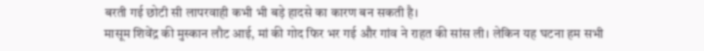बरती गई छोटी सी लापरवाही कभी भी बड़े हादसे का कारण बन सकती है।
मासूम शिवेंद्र की मुस्कान लौट आई, मां की गोद फिर भर गई और गांव ने राहत की सांस ली। लेकिन यह घटना हम सभी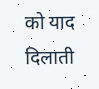को याद दिलाती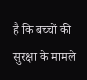है कि बच्चों की सुरक्षा के मामले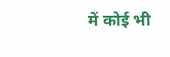में कोई भी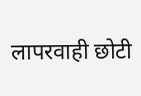लापरवाही छोटी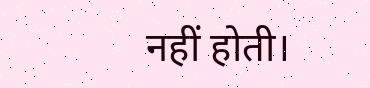नहीं होती।